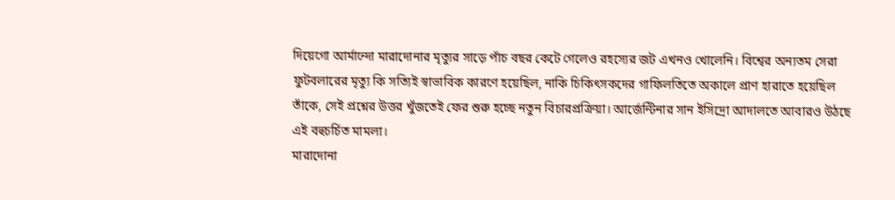দিয়েগো আর্মান্দো মারাদোনার মৃত্যুর সাড়ে পাঁচ বছর কেটে গেলেও রহস্যের জট এখনও খোলেনি। বিশ্বের অন্যতম সেরা ফুটবলারের মৃত্যু কি সত্যিই স্বাভাবিক কারণে হয়েছিল, নাকি চিকিৎসকদের গাফিলতিতে অকালে প্রাণ হারাতে হয়েছিল তাঁকে, সেই প্রশ্নের উত্তর খুঁজতেই ফের শুরু হচ্ছে নতুন বিচারপ্রক্রিয়া। আর্জেন্টিনার সান ইসিদ্রো আদালতে আবারও উঠছে এই বহুচর্চিত মামলা।
মারাদোনা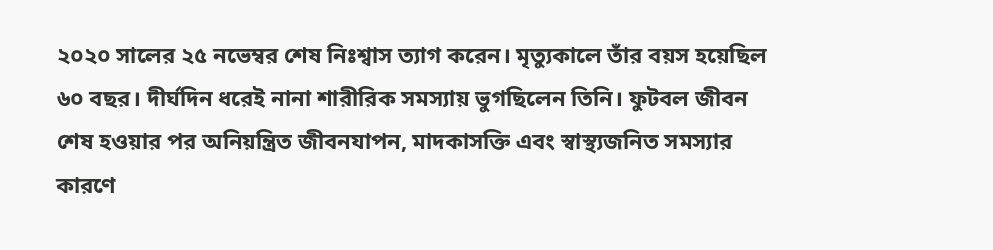২০২০ সালের ২৫ নভেম্বর শেষ নিঃশ্বাস ত্যাগ করেন। মৃত্যুকালে তাঁর বয়স হয়েছিল ৬০ বছর। দীর্ঘদিন ধরেই নানা শারীরিক সমস্যায় ভুগছিলেন তিনি। ফুটবল জীবন শেষ হওয়ার পর অনিয়ন্ত্রিত জীবনযাপন, মাদকাসক্তি এবং স্বাস্থ্যজনিত সমস্যার কারণে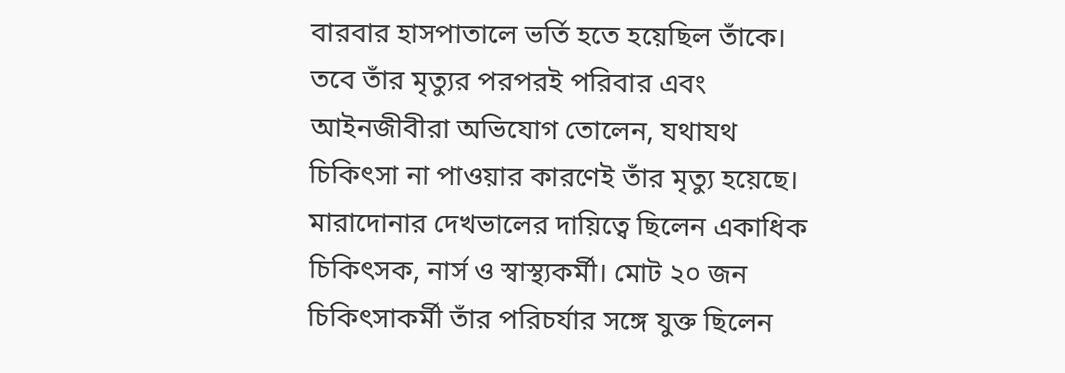বারবার হাসপাতালে ভর্তি হতে হয়েছিল তাঁকে। তবে তাঁর মৃত্যুর পরপরই পরিবার এবং আইনজীবীরা অভিযোগ তোলেন, যথাযথ চিকিৎসা না পাওয়ার কারণেই তাঁর মৃত্যু হয়েছে।
মারাদোনার দেখভালের দায়িত্বে ছিলেন একাধিক চিকিৎসক, নার্স ও স্বাস্থ্যকর্মী। মোট ২০ জন চিকিৎসাকর্মী তাঁর পরিচর্যার সঙ্গে যুক্ত ছিলেন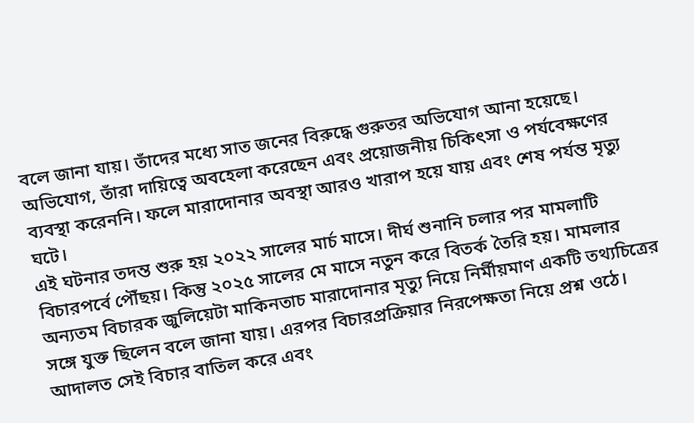বলে জানা যায়। তাঁদের মধ্যে সাত জনের বিরুদ্ধে গুরুতর অভিযোগ আনা হয়েছে। অভিযোগ, তাঁরা দায়িত্বে অবহেলা করেছেন এবং প্রয়োজনীয় চিকিৎসা ও পর্যবেক্ষণের ব্যবস্থা করেননি। ফলে মারাদোনার অবস্থা আরও খারাপ হয়ে যায় এবং শেষ পর্যন্ত মৃত্যু ঘটে।
এই ঘটনার তদন্ত শুরু হয় ২০২২ সালের মার্চ মাসে। দীর্ঘ শুনানি চলার পর মামলাটি বিচারপর্বে পৌঁছয়। কিন্তু ২০২৫ সালের মে মাসে নতুন করে বিতর্ক তৈরি হয়। মামলার অন্যতম বিচারক জুলিয়েটা মাকিনতাচ মারাদোনার মৃত্যু নিয়ে নির্মীয়মাণ একটি তথ্যচিত্রের সঙ্গে যুক্ত ছিলেন বলে জানা যায়। এরপর বিচারপ্রক্রিয়ার নিরপেক্ষতা নিয়ে প্রশ্ন ওঠে। আদালত সেই বিচার বাতিল করে এবং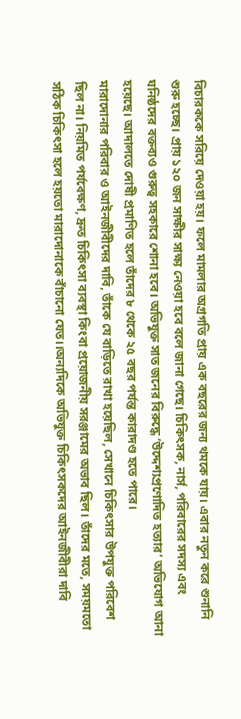বিচারককে সরিয়ে দেওয়া হয়। ফলে মামলার অগ্রগতি প্রায় এক বছরের জন্য থমকে যায়। এবার নতুন করে শুনানি শুরু হচ্ছে। প্রায় ১২০ জন সাক্ষীর সাক্ষ্য নেওয়া হবে বলে জানা গেছে। চিকিৎসক, নার্স, পরিবারের সদস্য এবং ঘনিষ্ঠদের বক্তব্যও গুরুত্ব সহকারে শোনা হবে। অভিযুক্ত সাত জনের বিরুদ্ধে ‘উদ্দেশ্যপ্রণোদিত হত্যার’ অভিযোগ আনা হয়েছে। আদালতে দোষী প্রমাণিত হলে তাঁদের ৮ থেকে ২৫ বছর পর্যন্ত কারাদণ্ড হতে পারে।
মারাদোনার পরিবার ও আইনজীবীদের দাবি, তাঁকে যে বাড়িতে রাখা হয়েছিল, সেখানে চিকিৎসার উপযুক্ত পরিবেশ ছিল না। নিয়মিত পর্যবেক্ষণ, দ্রুত চিকিৎসা ব্যবস্থা কিংবা প্রয়োজনীয় সরঞ্জামের অভাব ছিল। তাঁদের মতে, সময়মতো সঠিক চিকিৎসা হলে হয়তো মারাদোনাকে বাঁচানো যেত।।অন্যদিকে অভিযুক্ত চিকিৎসকদের আইনজীবীরা দাবি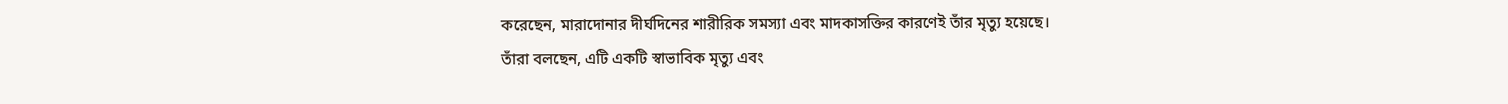করেছেন, মারাদোনার দীর্ঘদিনের শারীরিক সমস্যা এবং মাদকাসক্তির কারণেই তাঁর মৃত্যু হয়েছে।
তাঁরা বলছেন, এটি একটি স্বাভাবিক মৃত্যু এবং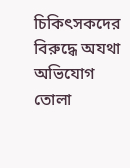চিকিৎসকদের বিরুদ্ধে অযথা অভিযোগ তোলা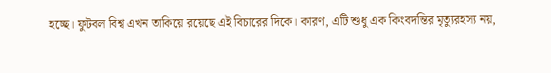হচ্ছে। ফুটবল বিশ্ব এখন তাকিয়ে রয়েছে এই বিচারের দিকে। কারণ, এটি শুধু এক কিংবদন্তির মৃত্যুরহস্য নয়,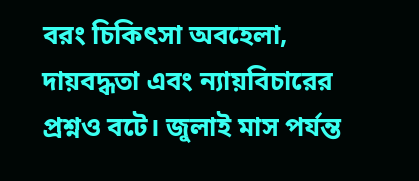বরং চিকিৎসা অবহেলা, দায়বদ্ধতা এবং ন্যায়বিচারের প্রশ্নও বটে। জুলাই মাস পর্যন্ত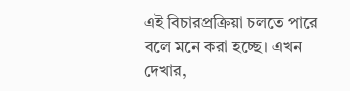এই বিচারপ্রক্রিয়া চলতে পারে বলে মনে করা হচ্ছে। এখন দেখার,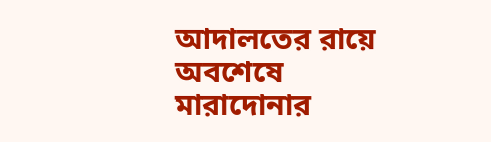আদালতের রায়ে অবশেষে মারাদোনার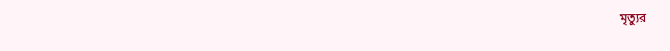মৃত্যুর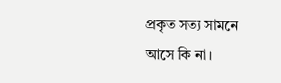প্রকৃত সত্য সামনে আসে কি না।